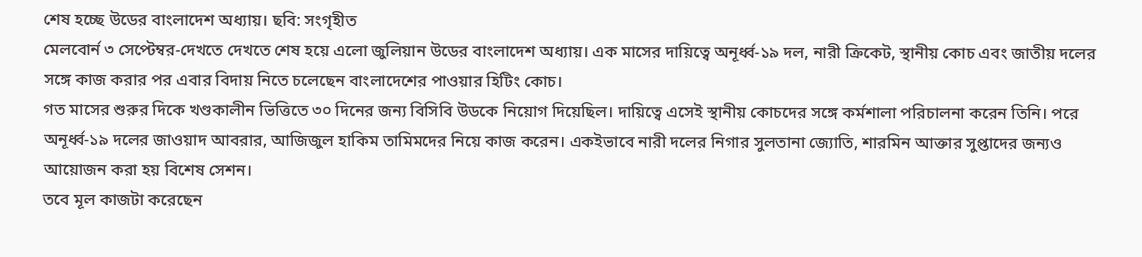শেষ হচ্ছে উডের বাংলাদেশ অধ্যায়। ছবি: সংগৃহীত
মেলবোর্ন ৩ সেপ্টেম্বর-দেখতে দেখতে শেষ হয়ে এলো জুলিয়ান উডের বাংলাদেশ অধ্যায়। এক মাসের দায়িত্বে অনূর্ধ্ব-১৯ দল, নারী ক্রিকেট, স্থানীয় কোচ এবং জাতীয় দলের সঙ্গে কাজ করার পর এবার বিদায় নিতে চলেছেন বাংলাদেশের পাওয়ার হিটিং কোচ।
গত মাসের শুরুর দিকে খণ্ডকালীন ভিত্তিতে ৩০ দিনের জন্য বিসিবি উডকে নিয়োগ দিয়েছিল। দায়িত্বে এসেই স্থানীয় কোচদের সঙ্গে কর্মশালা পরিচালনা করেন তিনি। পরে অনূর্ধ্ব-১৯ দলের জাওয়াদ আবরার, আজিজুল হাকিম তামিমদের নিয়ে কাজ করেন। একইভাবে নারী দলের নিগার সুলতানা জ্যোতি, শারমিন আক্তার সুপ্তাদের জন্যও আয়োজন করা হয় বিশেষ সেশন।
তবে মূল কাজটা করেছেন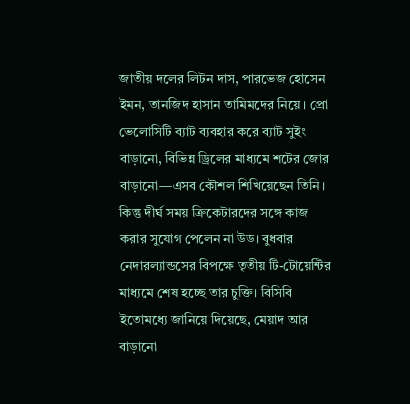জাতীয় দলের লিটন দাস, পারভেজ হোসেন ইমন, তানজিদ হাসান তামিমদের নিয়ে। প্রো ভেলোসিটি ব্যাট ব্যবহার করে ব্যাট সুইং বাড়ানো, বিভিন্ন ড্রিলের মাধ্যমে শটের জোর বাড়ানো—এসব কৌশল শিখিয়েছেন তিনি।
কিন্তু দীর্ঘ সময় ক্রিকেটারদের সঙ্গে কাজ করার সুযোগ পেলেন না উড। বুধবার নেদারল্যান্ডসের বিপক্ষে তৃতীয় টি-টোয়েন্টির মাধ্যমে শেষ হচ্ছে তার চুক্তি। বিসিবি ইতোমধ্যে জানিয়ে দিয়েছে, মেয়াদ আর বাড়ানো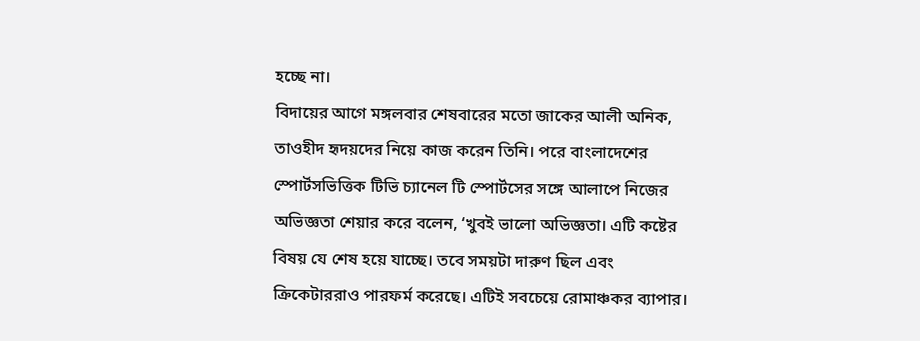হচ্ছে না।
বিদায়ের আগে মঙ্গলবার শেষবারের মতো জাকের আলী অনিক, তাওহীদ হৃদয়দের নিয়ে কাজ করেন তিনি। পরে বাংলাদেশের স্পোর্টসভিত্তিক টিভি চ্যানেল টি স্পোর্টসের সঙ্গে আলাপে নিজের অভিজ্ঞতা শেয়ার করে বলেন, ‘খুবই ভালো অভিজ্ঞতা। এটি কষ্টের বিষয় যে শেষ হয়ে যাচ্ছে। তবে সময়টা দারুণ ছিল এবং ক্রিকেটাররাও পারফর্ম করেছে। এটিই সবচেয়ে রোমাঞ্চকর ব্যাপার।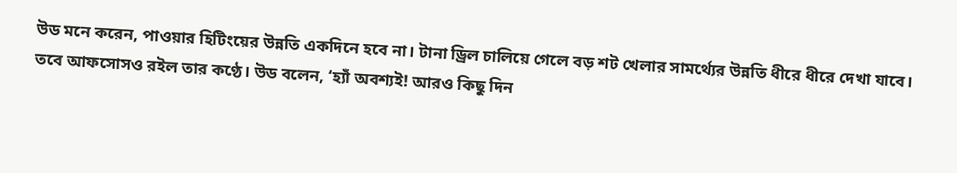উড মনে করেন, পাওয়ার হিটিংয়ের উন্নতি একদিনে হবে না। টানা ড্রিল চালিয়ে গেলে বড় শট খেলার সামর্থ্যের উন্নতি ধীরে ধীরে দেখা যাবে।
তবে আফসোসও রইল তার কণ্ঠে। উড বলেন, ‘হ্যাঁ অবশ্যই! আরও কিছু দিন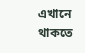এখানে থাকতে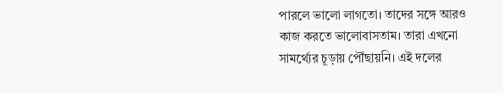পারলে ভালো লাগতো। তাদের সঙ্গে আরও কাজ করতে ভালোবাসতাম। তারা এখনো সামর্থ্যের চূড়ায় পৌঁছায়নি। এই দলের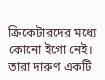ক্রিকেটারদের মধ্যে কোনো ইগো নেই। তারা দারুণ একটি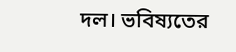দল। ভবিষ্যতের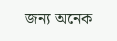জন্য অনেক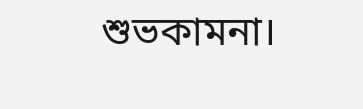শুভকামনা।